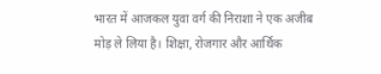भारत में आजकल युवा वर्ग की निराशा ने एक अजीब मोड़ ले लिया है। शिक्षा, रोजगार और आर्थिक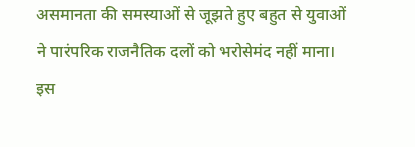असमानता की समस्याओं से जूझते हुए बहुत से युवाओं ने पारंपरिक राजनैतिक दलों को भरोसेमंद नहीं माना। इस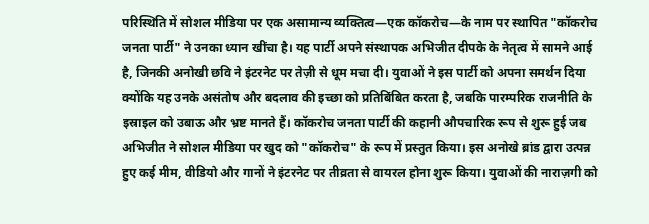परिस्थिति में सोशल मीडिया पर एक असामान्य व्यक्तित्व—एक कॉकरोच—के नाम पर स्थापित "कॉकरोच जनता पार्टी" ने उनका ध्यान खींचा है। यह पार्टी अपने संस्थापक अभिजीत दीपके के नेतृत्व में सामने आई है, जिनकी अनोखी छवि ने इंटरनेट पर तेज़ी से धूम मचा दी। युवाओं ने इस पार्टी को अपना समर्थन दिया क्योंकि यह उनके असंतोष और बदलाव की इच्छा को प्रतिबिंबित करता है, जबकि पारम्परिक राजनीति के इस्राइल को उबाऊ और भ्रष्ट मानते हैं। कॉकरोच जनता पार्टी की कहानी औपचारिक रूप से शुरू हुई जब अभिजीत ने सोशल मीडिया पर खुद को "कॉकरोच" के रूप में प्रस्तुत किया। इस अनोखे ब्रांड द्वारा उत्पन्न हुए कई मीम, वीडियो और गानों ने इंटरनेट पर तीव्रता से वायरल होना शुरू किया। युवाओं की नाराज़गी को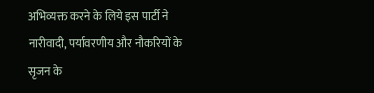अभिव्यक्त करने के लिये इस पार्टी ने नारीवादी, पर्यावरणीय और नौकरियों के सृजन के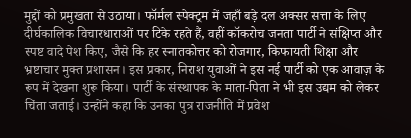मुद्दों को प्रमुखता से उठाया। फॉर्मल स्पेक्ट्रम में जहाँ बड़े दल अक्सर सत्ता के लिए दीर्घकालिक विचारधाराओं पर टिके रहते हैं, वहीं कॉकरोच जनता पार्टी ने संक्षिप्त और स्पष्ट वादे पेश किए, जैसे कि हर स्नातकोत्तर को रोजगार, किफायती शिक्षा और भ्रष्टाचार मुक्त प्रशासन। इस प्रकार, निराश युवाओं ने इस नई पार्टी को एक आवाज़ के रूप में देखना शुरू किया। पार्टी के संस्थापक के माता-पिता ने भी इस उद्यम को लेकर चिंता जताई। उन्होंने कहा कि उनका पुत्र राजनीति में प्रवेश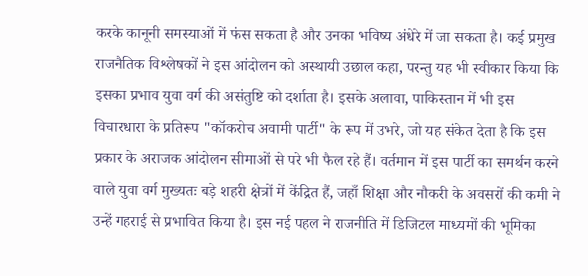करके कानूनी समस्याओं में फंस सकता है और उनका भविष्य अंधेरे में जा सकता है। कई प्रमुख राजनैतिक विश्लेषकों ने इस आंदोलन को अस्थायी उछाल कहा, परन्तु यह भी स्वीकार किया कि इसका प्रभाव युवा वर्ग की असंतुष्टि को दर्शाता है। इसके अलावा, पाकिस्तान में भी इस विचारधारा के प्रतिरूप "कॉकरोच अवामी पार्टी" के रूप में उभरे, जो यह संकेत देता है कि इस प्रकार के अराजक आंदोलन सीमाओं से परे भी फैल रहे हैं। वर्तमान में इस पार्टी का समर्थन करने वाले युवा वर्ग मुख्यतः बड़े शहरी क्षेत्रों में केंद्रित हैं, जहाँ शिक्षा और नौकरी के अवसरों की कमी ने उन्हें गहराई से प्रभावित किया है। इस नई पहल ने राजनीति में डिजिटल माध्यमों की भूमिका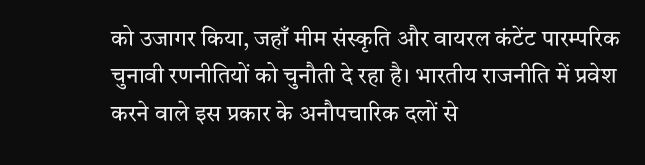को उजागर किया, जहाँ मीम संस्कृति और वायरल कंटेंट पारम्परिक चुनावी रणनीतियों को चुनौती दे रहा है। भारतीय राजनीति में प्रवेश करने वाले इस प्रकार के अनौपचारिक दलों से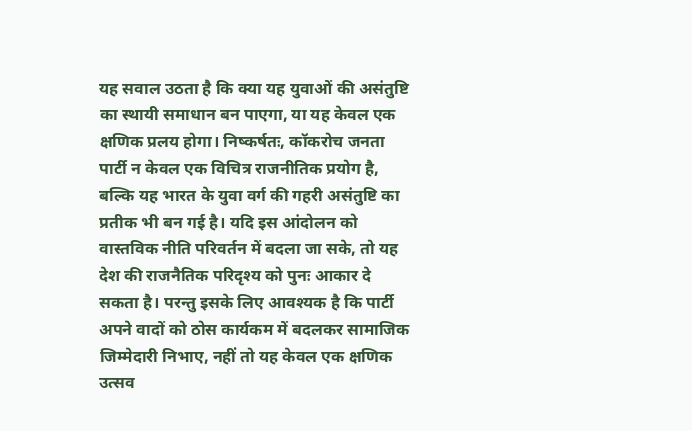यह सवाल उठता है कि क्या यह युवाओं की असंतुष्टि का स्थायी समाधान बन पाएगा, या यह केवल एक क्षणिक प्रलय होगा। निष्कर्षतः, कॉकरोच जनता पार्टी न केवल एक विचित्र राजनीतिक प्रयोग है, बल्कि यह भारत के युवा वर्ग की गहरी असंतुष्टि का प्रतीक भी बन गई है। यदि इस आंदोलन को वास्तविक नीति परिवर्तन में बदला जा सके, तो यह देश की राजनैतिक परिदृश्य को पुनः आकार दे सकता है। परन्तु इसके लिए आवश्यक है कि पार्टी अपने वादों को ठोस कार्यकम में बदलकर सामाजिक जिम्मेदारी निभाए, नहीं तो यह केवल एक क्षणिक उत्सव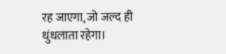रह जाएगा, जो जल्द ही धुंधलाता रहेगा।